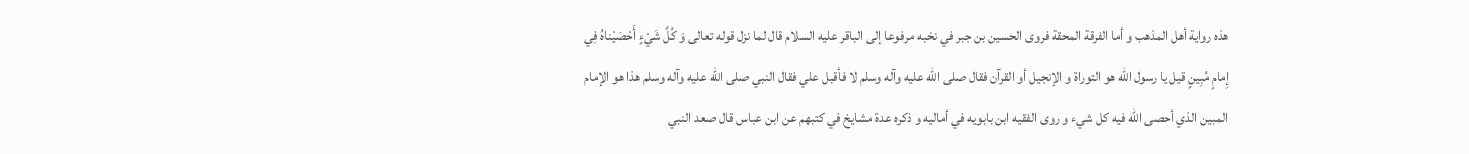هذه رواية أهل المذهب و أما الفرقة المحقة فروى الحسين بن جبر في نخبه مرفوعا إلى الباقر عليه السلام قال لما نزل قوله تعالى وَ كُلَّ شَيْءٍ أَحْصَيْناهُ فِي إِمامٍ مُبِينٍ قيل يا رسول الله هو التوراة و الإنجيل أو القرآن فقال صلى الله عليه وآله وسلم لا فأقبل علي فقال النبي صلى الله عليه وآله وسلم هذا هو الإمام المبين الذي أحصى الله فيه كل شيء و روى الفقيه ابن بابويه في أماليه و ذكره عدة مشايخ في كتبهم عن ابن عباس قال صعد النبي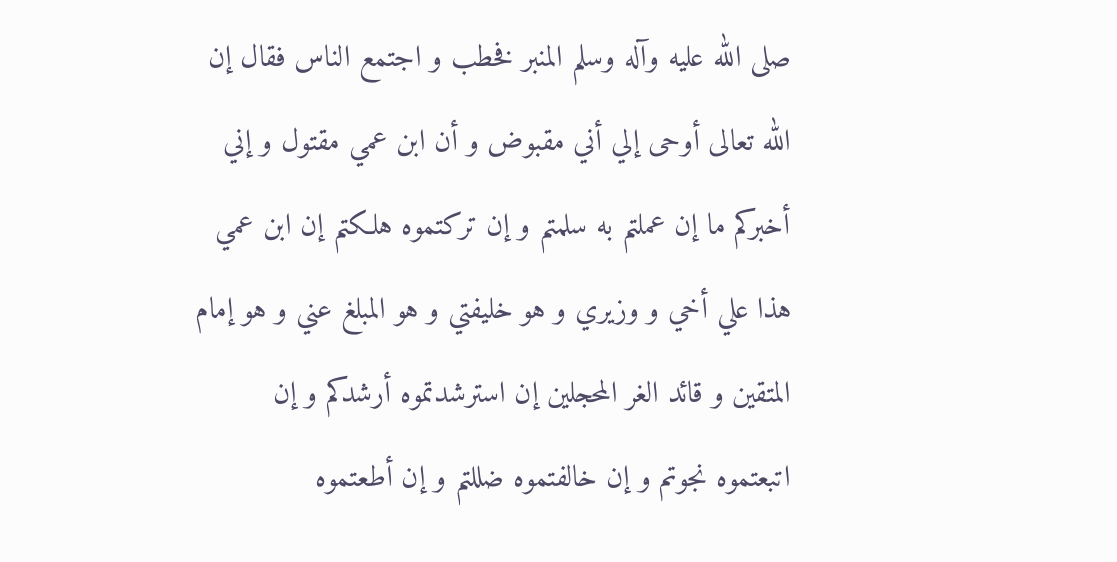صلى الله عليه وآله وسلم المنبر فخطب و اجتمع الناس فقال إن الله تعالى أوحى إلي أني مقبوض و أن ابن عمي مقتول و إني أخبركم ما إن عملتم به سلمتم و إن تركتموه هلكتم إن ابن عمي هذا علي أخي و وزيري و هو خليفتي و هو المبلغ عني و هو إمام المتقين و قائد الغر المحجلين إن استرشدتموه أرشدكم و إن اتبعتموه نجوتم و إن خالفتموه ضللتم و إن أطعتموه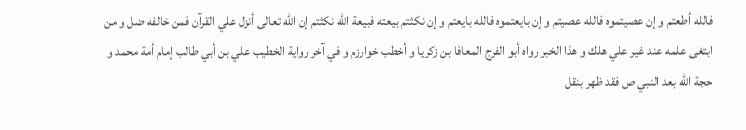فالله أطعتم و إن عصيتموه فالله عصيتم و إن بايعتموه فالله بايعتم و إن نكثتم بيعته فبيعة الله نكثتم إن الله تعالى أنزل علي القرآن فمن خالفه ضل و من ابتغى علمه عند غير علي هلك و هذا الخبر رواه أبو الفرج المعافا بن زكريا و أخطب خوارزم و في آخر رواية الخطيب علي بن أبي طالب إمام أمة محمد و حجة الله بعد النبي ص فقد ظهر بنقل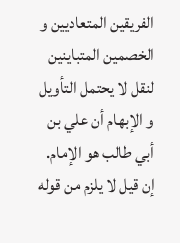الفريقين المتعاديين و الخصمين المتباينين لنقل لا يحتمل التأويل و الإبهام أن علي بن أبي طالب هو الإمام.
إن قيل لا يلزم من قوله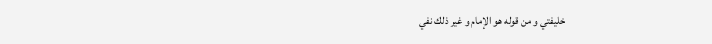خليفتي و من قوله هو الإمام و غير ذلك نفي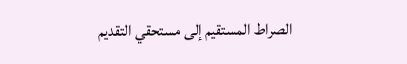الصراط المستقيم إلى مستحقي التقديم